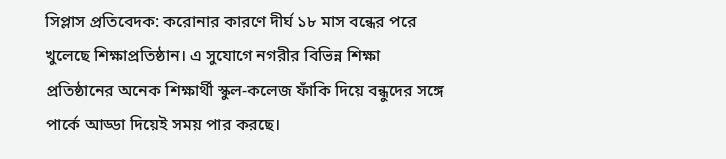সিপ্লাস প্রতিবেদক: করোনার কারণে দীর্ঘ ১৮ মাস বন্ধের পরে খুলেছে শিক্ষাপ্রতিষ্ঠান। এ সুযোগে নগরীর বিভিন্ন শিক্ষা প্রতিষ্ঠানের অনেক শিক্ষার্থী স্কুল-কলেজ ফাঁকি দিয়ে বন্ধুদের সঙ্গে পার্কে আড্ডা দিয়েই সময় পার করছে।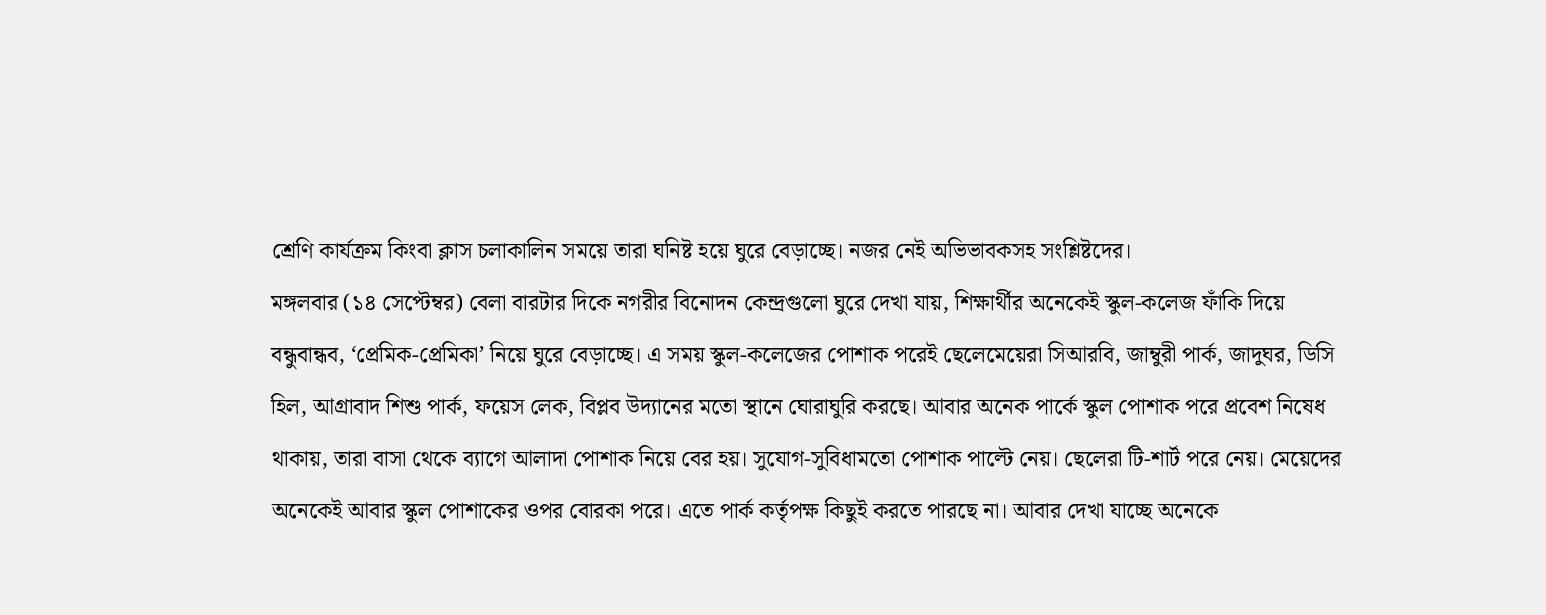শ্রেণি কার্যক্রম কিংবা ক্লাস চলাকালিন সময়ে তারা ঘনিষ্ট হয়ে ঘুরে বেড়াচ্ছে। নজর নেই অভিভাবকসহ সংশ্লিষ্টদের।
মঙ্গলবার (১৪ সেপ্টেম্বর) বেলা বারটার দিকে নগরীর বিনোদন কেন্দ্রগুলো ঘুরে দেখা যায়, শিক্ষার্থীর অনেকেই স্কুল-কলেজ ফাঁকি দিয়ে বন্ধুবান্ধব, ‘প্রেমিক-প্রেমিকা’ নিয়ে ঘুরে বেড়াচ্ছে। এ সময় স্কুল-কলেজের পোশাক পরেই ছেলেমেয়েরা সিআরবি, জাম্বুরী পার্ক, জাদুঘর, ডিসি হিল, আগ্রাবাদ শিশু পার্ক, ফয়েস লেক, বিপ্লব উদ্যানের মতো স্থানে ঘোরাঘুরি করছে। আবার অনেক পার্কে স্কুল পোশাক পরে প্রবেশ নিষেধ থাকায়, তারা বাসা থেকে ব্যাগে আলাদা পোশাক নিয়ে বের হয়। সুযোগ-সুবিধামতো পোশাক পাল্টে নেয়। ছেলেরা টি-শার্ট পরে নেয়। মেয়েদের অনেকেই আবার স্কুল পোশাকের ওপর বোরকা পরে। এতে পার্ক কর্তৃপক্ষ কিছুই করতে পারছে না। আবার দেখা যাচ্ছে অনেকে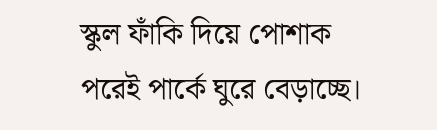স্কুল ফাঁকি দিয়ে পোশাক পরেই পার্কে ঘুরে বেড়াচ্ছে।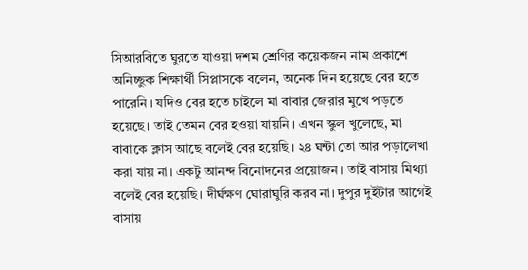সিআরবিতে ঘুরতে যাওয়া দশম শ্রেণির কয়েকজন নাম প্রকাশে অনিচ্ছুক শিক্ষার্থী সিপ্লাসকে বলেন, অনেক দিন হয়েছে বের হতে পারেনি। যদিও বের হতে চাইলে মা বাবার জেরার মুখে পড়তে হয়েছে। তাই তেমন বের হওয়া যায়নি। এখন স্কুল খুলেছে, মা বাবাকে ক্লাস আছে বলেই বের হয়েছি। ২৪ ঘন্টা তো আর পড়ালেখা করা যায় না। একটু আনন্দ বিনোদনের প্রয়োজন। তাই বাসায় মিথ্যা বলেই বের হয়েছি। দীর্ঘক্ষণ ঘোরাঘুরি করব না। দুপুর দুইটার আগেই বাসায়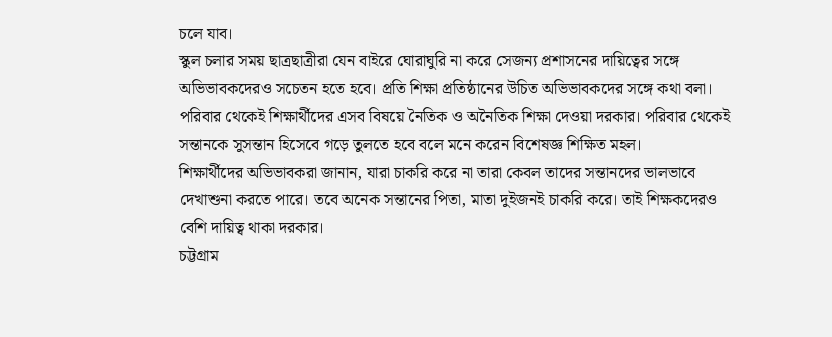চলে যাব।
স্কুল চলার সময় ছাত্রছাত্রীরা যেন বাইরে ঘোরাঘুরি না করে সেজন্য প্রশাসনের দায়িত্বের সঙ্গে অভিভাবকদেরও সচেতন হতে হবে। প্রতি শিক্ষা প্রতিষ্ঠানের উচিত অভিভাবকদের সঙ্গে কথা বলা। পরিবার থেকেই শিক্ষার্থীদের এসব বিষয়ে নৈতিক ও অনৈতিক শিক্ষা দেওয়া দরকার। পরিবার থেকেই সন্তানকে সুসন্তান হিসেবে গড়ে তুলতে হবে বলে মনে করেন বিশেষজ্ঞ শিক্ষিত মহল।
শিক্ষার্থীদের অভিভাবকরা জানান, যারা চাকরি করে না তারা কেবল তাদের সন্তানদের ভালভাবে দেখাশুনা করতে পারে। তবে অনেক সন্তানের পিতা, মাতা দুইজনই চাকরি করে। তাই শিক্ষকদেরও বেশি দায়িত্ব থাকা দরকার।
চট্টগ্রাম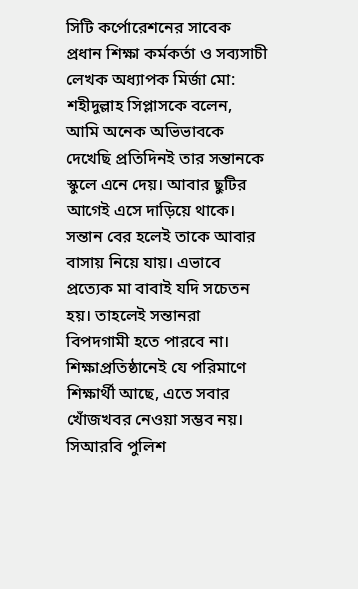সিটি কর্পোরেশনের সাবেক প্রধান শিক্ষা কর্মকর্তা ও সব্যসাচী লেখক অধ্যাপক মির্জা মো: শহীদুল্লাহ সিপ্লাসকে বলেন, আমি অনেক অভিভাবকে দেখেছি প্রতিদিনই তার সন্তানকে স্কুলে এনে দেয়। আবার ছুটির আগেই এসে দাড়িয়ে থাকে। সন্তান বের হলেই তাকে আবার বাসায় নিয়ে যায়। এভাবে প্রত্যেক মা বাবাই যদি সচেতন হয়। তাহলেই সন্তানরা বিপদগামী হতে পারবে না। শিক্ষাপ্রতিষ্ঠানেই যে পরিমাণে শিক্ষার্থী আছে, এতে সবার খোঁজখবর নেওয়া সম্ভব নয়।
সিআরবি পুলিশ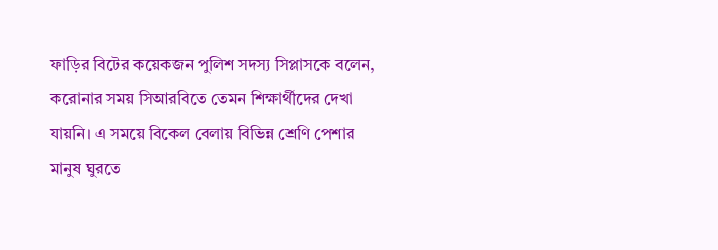ফাড়ির বিটের কয়েকজন পুলিশ সদস্য সিপ্লাসকে বলেন, করোনার সময় সিআরবিতে তেমন শিক্ষার্থীদের দেখা যায়নি। এ সময়ে বিকেল বেলায় বিভিন্ন শ্রেণি পেশার মানুষ ঘুরতে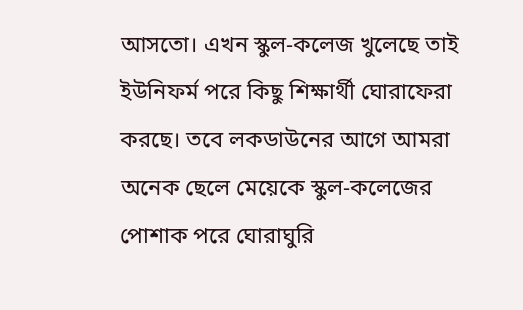আসতো। এখন স্কুল-কলেজ খুলেছে তাই ইউনিফর্ম পরে কিছু শিক্ষার্থী ঘোরাফেরা করছে। তবে লকডাউনের আগে আমরা অনেক ছেলে মেয়েকে স্কুল-কলেজের পোশাক পরে ঘোরাঘুরি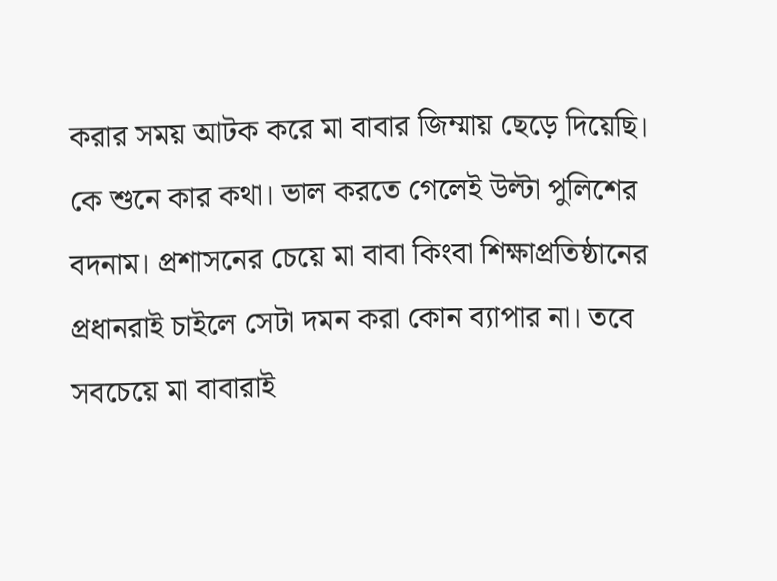করার সময় আটক করে মা বাবার জিম্মায় ছেড়ে দিয়েছি। কে শুনে কার কথা। ভাল করতে গেলেই উল্টা পুলিশের বদনাম। প্রশাসনের চেয়ে মা বাবা কিংবা শিক্ষাপ্রতিষ্ঠানের প্রধানরাই চাইলে সেটা দমন করা কোন ব্যাপার না। তবে সবচেয়ে মা বাবারাই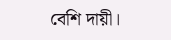বেশি দায়ী।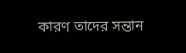কারণ তাদের সন্তান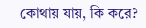কোথায় যায়, কি করে?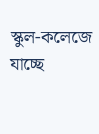স্কুল-কলেজে যাচ্ছে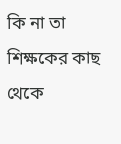কি না তা শিক্ষকের কাছ থেকে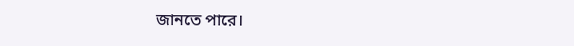জানতে পারে।